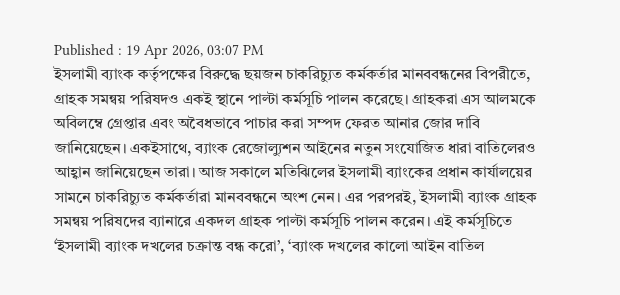Published : 19 Apr 2026, 03:07 PM
ইসলামী ব্যাংক কর্তৃপক্ষের বিরুদ্ধে ছয়জন চাকরিচ্যুত কর্মকর্তার মানববন্ধনের বিপরীতে, গ্রাহক সমন্বয় পরিষদও একই স্থানে পাল্টা কর্মসূচি পালন করেছে। গ্রাহকরা এস আলমকে অবিলম্বে গ্রেপ্তার এবং অবৈধভাবে পাচার করা সম্পদ ফেরত আনার জোর দাবি জানিয়েছেন। একইসাথে, ব্যাংক রেজোল্যুশন আইনের নতুন সংযোজিত ধারা বাতিলেরও আহ্বান জানিয়েছেন তারা। আজ সকালে মতিঝিলের ইসলামী ব্যাংকের প্রধান কার্যালয়ের সামনে চাকরিচ্যুত কর্মকর্তারা মানববন্ধনে অংশ নেন। এর পরপরই, ইসলামী ব্যাংক গ্রাহক সমন্বয় পরিষদের ব্যানারে একদল গ্রাহক পাল্টা কর্মসূচি পালন করেন। এই কর্মসূচিতে ‘ইসলামী ব্যাংক দখলের চক্রান্ত বন্ধ করো’, ‘ব্যাংক দখলের কালো আইন বাতিল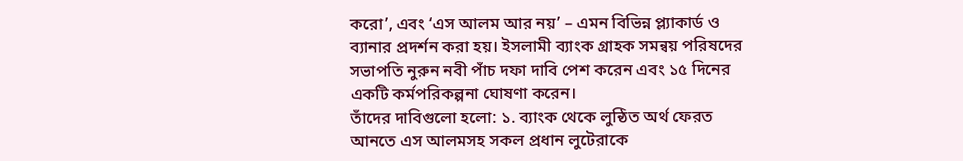করো’, এবং ‘এস আলম আর নয়’ – এমন বিভিন্ন প্ল্যাকার্ড ও ব্যানার প্রদর্শন করা হয়। ইসলামী ব্যাংক গ্রাহক সমন্বয় পরিষদের সভাপতি নুরুন নবী পাঁচ দফা দাবি পেশ করেন এবং ১৫ দিনের একটি কর্মপরিকল্পনা ঘোষণা করেন।
তাঁদের দাবিগুলো হলো: ১. ব্যাংক থেকে লুন্ঠিত অর্থ ফেরত আনতে এস আলমসহ সকল প্রধান লুটেরাকে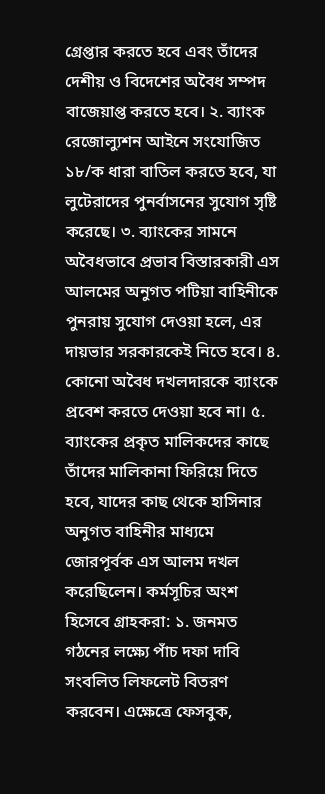গ্রেপ্তার করতে হবে এবং তাঁদের দেশীয় ও বিদেশের অবৈধ সম্পদ বাজেয়াপ্ত করতে হবে। ২. ব্যাংক রেজোল্যুশন আইনে সংযোজিত ১৮/ক ধারা বাতিল করতে হবে, যা লুটেরাদের পুনর্বাসনের সুযোগ সৃষ্টি করেছে। ৩. ব্যাংকের সামনে অবৈধভাবে প্রভাব বিস্তারকারী এস আলমের অনুগত পটিয়া বাহিনীকে পুনরায় সুযোগ দেওয়া হলে, এর দায়ভার সরকারকেই নিতে হবে। ৪. কোনো অবৈধ দখলদারকে ব্যাংকে প্রবেশ করতে দেওয়া হবে না। ৫. ব্যাংকের প্রকৃত মালিকদের কাছে তাঁদের মালিকানা ফিরিয়ে দিতে হবে, যাদের কাছ থেকে হাসিনার অনুগত বাহিনীর মাধ্যমে জোরপূর্বক এস আলম দখল করেছিলেন। কর্মসূচির অংশ হিসেবে গ্রাহকরা: ১. জনমত গঠনের লক্ষ্যে পাঁচ দফা দাবি সংবলিত লিফলেট বিতরণ করবেন। এক্ষেত্রে ফেসবুক,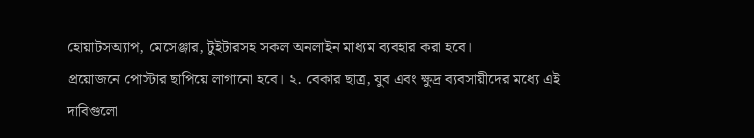হোয়াটসঅ্যাপ, মেসেঞ্জার, টুইটারসহ সকল অনলাইন মাধ্যম ব্যবহার করা হবে।
প্রয়োজনে পোস্টার ছাপিয়ে লাগানো হবে। ২. বেকার ছাত্র, যুব এবং ক্ষুদ্র ব্যবসায়ীদের মধ্যে এই দাবিগুলো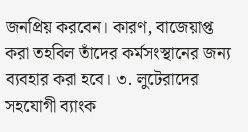জনপ্রিয় করবেন। কারণ, বাজেয়াপ্ত করা তহবিল তাঁদের কর্মসংস্থানের জন্য ব্যবহার করা হবে। ৩. লুটেরাদের সহযোগী ব্যাংক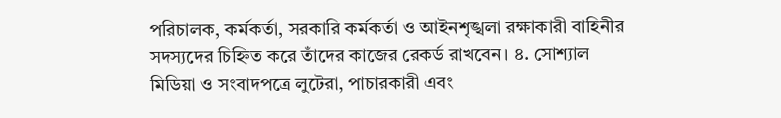পরিচালক, কর্মকর্তা, সরকারি কর্মকর্তা ও আইনশৃঙ্খলা রক্ষাকারী বাহিনীর সদস্যদের চিহ্নিত করে তাঁদের কাজের রেকর্ড রাখবেন। ৪. সোশ্যাল মিডিয়া ও সংবাদপত্রে লুটেরা, পাচারকারী এবং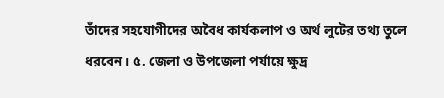তাঁদের সহযোগীদের অবৈধ কার্যকলাপ ও অর্থ লুটের তথ্য তুলে ধরবেন। ৫. জেলা ও উপজেলা পর্যায়ে ক্ষুদ্র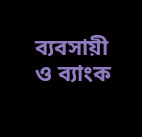ব্যবসায়ী ও ব্যাংক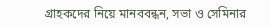গ্রাহকদের নিয়ে মানববন্ধন, সভা ও সেমিনার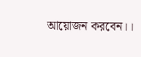আয়োজন করবেন।।